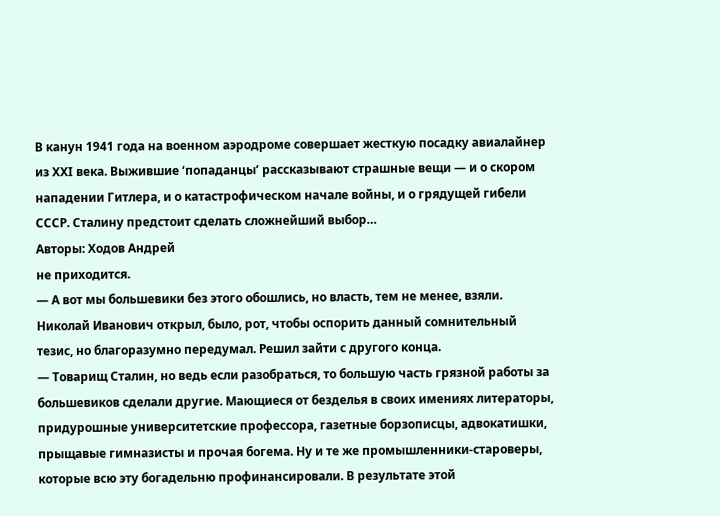В канун 1941 года на военном аэродроме совершает жесткую посадку авиалайнер из XXI века. Выжившие ‘попаданцы’ рассказывают страшные вещи — и о скором нападении Гитлера, и о катастрофическом начале войны, и о грядущей гибели СССР. Сталину предстоит сделать сложнейший выбор…
Авторы: Ходов Андрей
не приходится.
— А вот мы большевики без этого обошлись, но власть, тем не менее, взяли.
Николай Иванович открыл, было, рот, чтобы оспорить данный сомнительный тезис, но благоразумно передумал. Решил зайти с другого конца.
— Товарищ Сталин, но ведь если разобраться, то большую часть грязной работы за большевиков сделали другие. Мающиеся от безделья в своих имениях литераторы, придурошные университетские профессора, газетные борзописцы, адвокатишки, прыщавые гимназисты и прочая богема. Ну и те же промышленники-староверы, которые всю эту богадельню профинансировали. В результате этой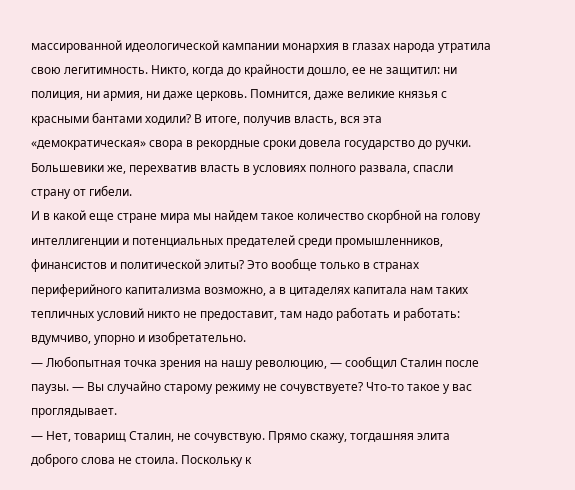массированной идеологической кампании монархия в глазах народа утратила свою легитимность. Никто, когда до крайности дошло, ее не защитил: ни полиция, ни армия, ни даже церковь. Помнится, даже великие князья с красными бантами ходили? В итоге, получив власть, вся эта «демократическая» свора в рекордные сроки довела государство до ручки. Большевики же, перехватив власть в условиях полного развала, спасли страну от гибели.
И в какой еще стране мира мы найдем такое количество скорбной на голову интеллигенции и потенциальных предателей среди промышленников, финансистов и политической элиты? Это вообще только в странах периферийного капитализма возможно, а в цитаделях капитала нам таких тепличных условий никто не предоставит, там надо работать и работать: вдумчиво, упорно и изобретательно.
— Любопытная точка зрения на нашу революцию, — сообщил Сталин после паузы. — Вы случайно старому режиму не сочувствуете? Что-то такое у вас проглядывает.
— Нет, товарищ Сталин, не сочувствую. Прямо скажу, тогдашняя элита доброго слова не стоила. Поскольку к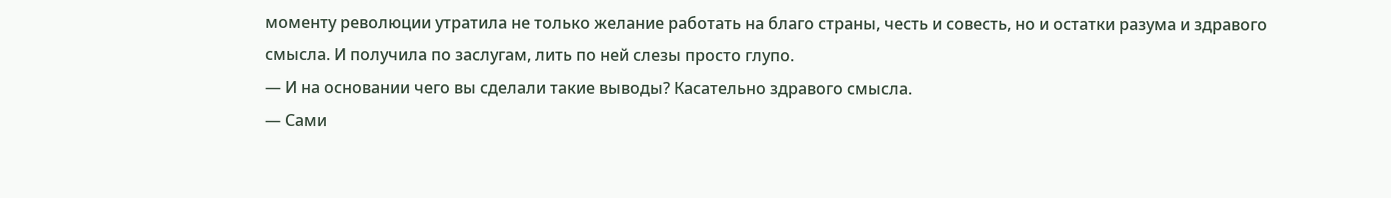моменту революции утратила не только желание работать на благо страны, честь и совесть, но и остатки разума и здравого смысла. И получила по заслугам, лить по ней слезы просто глупо.
— И на основании чего вы сделали такие выводы? Касательно здравого смысла.
— Сами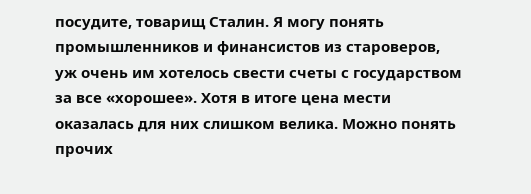посудите, товарищ Сталин. Я могу понять промышленников и финансистов из староверов, уж очень им хотелось свести счеты с государством за все «хорошее». Хотя в итоге цена мести оказалась для них слишком велика. Можно понять прочих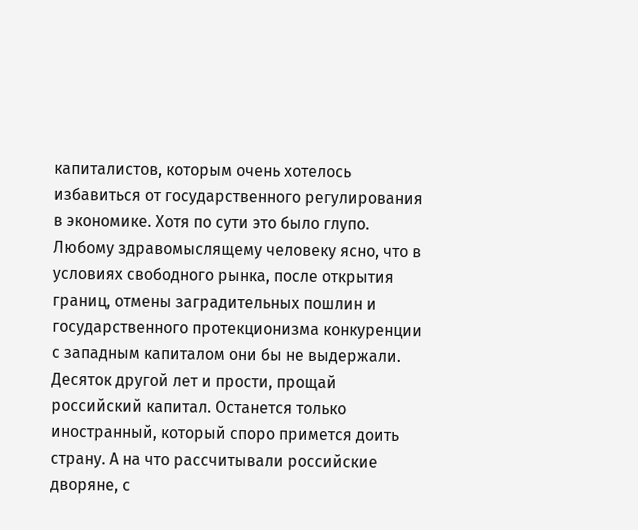капиталистов, которым очень хотелось избавиться от государственного регулирования в экономике. Хотя по сути это было глупо. Любому здравомыслящему человеку ясно, что в условиях свободного рынка, после открытия границ, отмены заградительных пошлин и государственного протекционизма конкуренции с западным капиталом они бы не выдержали. Десяток другой лет и прости, прощай российский капитал. Останется только иностранный, который споро примется доить страну. А на что рассчитывали российские дворяне, с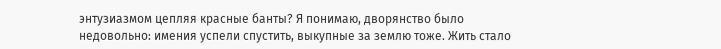энтузиазмом цепляя красные банты? Я понимаю, дворянство было недовольно: имения успели спустить, выкупные за землю тоже. Жить стало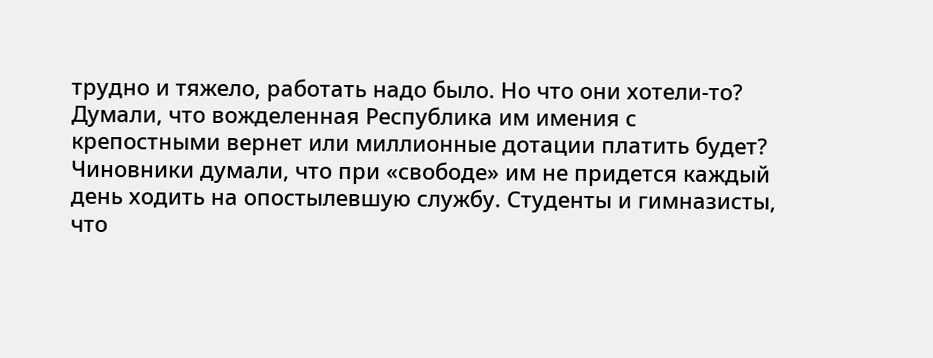трудно и тяжело, работать надо было. Но что они хотели-то? Думали, что вожделенная Республика им имения с крепостными вернет или миллионные дотации платить будет? Чиновники думали, что при «свободе» им не придется каждый день ходить на опостылевшую службу. Студенты и гимназисты, что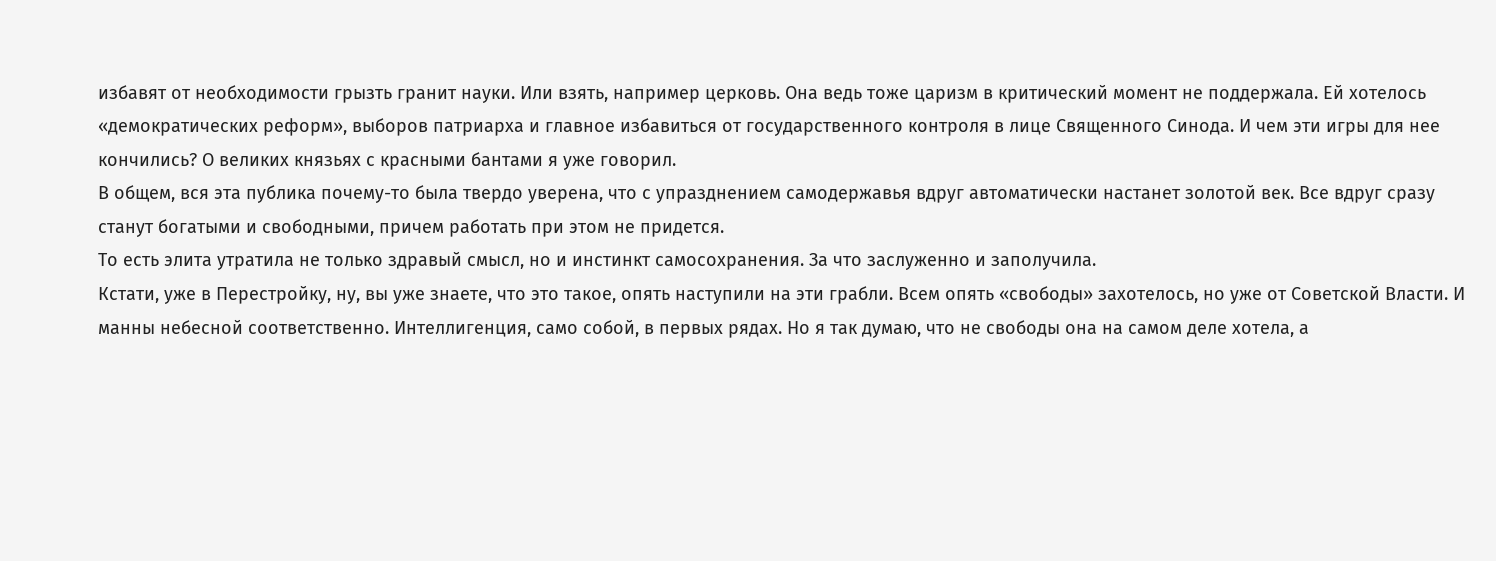избавят от необходимости грызть гранит науки. Или взять, например церковь. Она ведь тоже царизм в критический момент не поддержала. Ей хотелось «демократических реформ», выборов патриарха и главное избавиться от государственного контроля в лице Священного Синода. И чем эти игры для нее кончились? О великих князьях с красными бантами я уже говорил.
В общем, вся эта публика почему-то была твердо уверена, что с упразднением самодержавья вдруг автоматически настанет золотой век. Все вдруг сразу станут богатыми и свободными, причем работать при этом не придется.
То есть элита утратила не только здравый смысл, но и инстинкт самосохранения. За что заслуженно и заполучила.
Кстати, уже в Перестройку, ну, вы уже знаете, что это такое, опять наступили на эти грабли. Всем опять «свободы» захотелось, но уже от Советской Власти. И манны небесной соответственно. Интеллигенция, само собой, в первых рядах. Но я так думаю, что не свободы она на самом деле хотела, а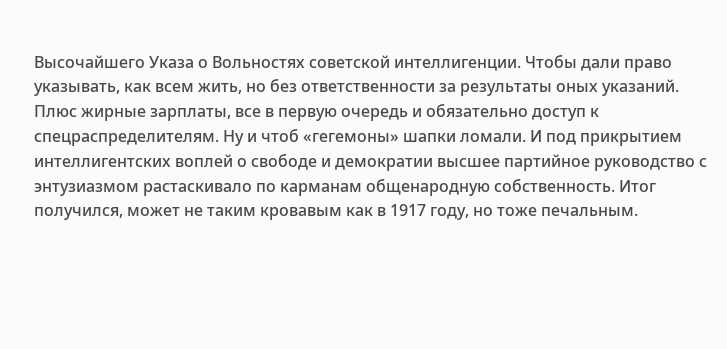Высочайшего Указа о Вольностях советской интеллигенции. Чтобы дали право указывать, как всем жить, но без ответственности за результаты оных указаний. Плюс жирные зарплаты, все в первую очередь и обязательно доступ к спецраспределителям. Ну и чтоб «гегемоны» шапки ломали. И под прикрытием интеллигентских воплей о свободе и демократии высшее партийное руководство с энтузиазмом растаскивало по карманам общенародную собственность. Итог получился, может не таким кровавым как в 1917 году, но тоже печальным.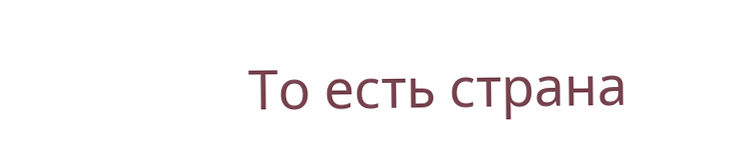То есть страна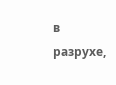в разрухе,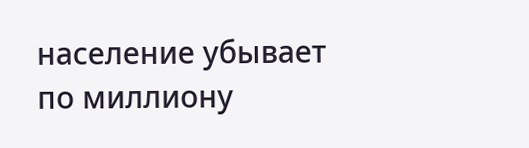население убывает по миллиону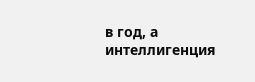в год, а интеллигенция